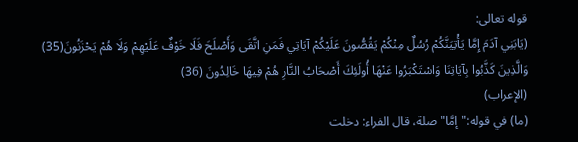قوله تعالى:
(يَابَنِي آدَمَ إِمَّا يَأْتِيَنَّكُمْ رُسُلٌ مِنْكُمْ يَقُصُّونَ عَلَيْكُمْ آيَاتِي فَمَنِ اتَّقَى وَأَصْلَحَ فَلَا خَوْفٌ عَلَيْهِمْ وَلَا هُمْ يَحْزَنُونَ(35) وَالَّذِينَ كَذَّبُوا بِآيَاتِنَا وَاسْتَكْبَرُوا عَنْهَا أُولَئِكَ أَصْحَابُ النَّارِ هُمْ فِيهَا خَالِدُونَ (36)
(الإعراب)
(ما) في قوله:"إمَّا"صلة، قال الفراء: دخلت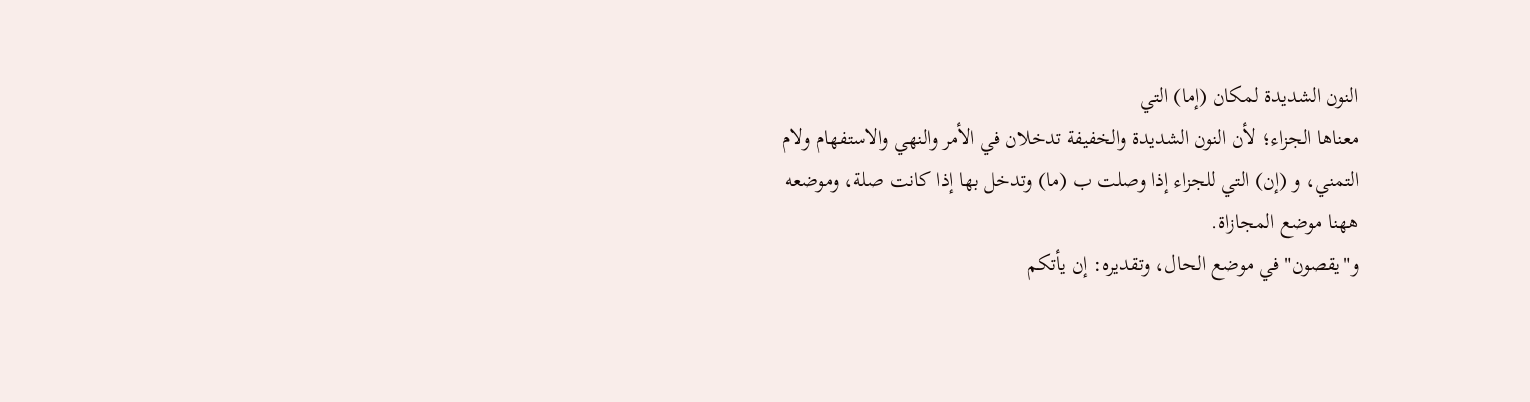النون الشديدة لمكان (إما) التي
معناها الجزاء؛ لأن النون الشديدة والخفيفة تدخلان في الأمر والنهي والاستفهام ولام
التمني، و (إن) التي للجزاء إذا وصلت ب (ما) وتدخل بها إذا كانت صلة، وموضعه
ههنا موضع المجازاة.
و"يقصون"في موضع الحال، وتقديره: إن يأتكم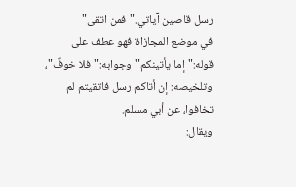رسل قاصين آياتي."فمن اتقى"
في موضع المجازاة فهو عطف على قوله:"إما يأتينكم"وجوابه:"فلا خوفٌ"،
وتلخيصه: إن أتاكم رسل فاتقيتم لم تخافوا، عن أبي مسلم.
ويقال: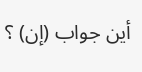أين جواب (إن) ؟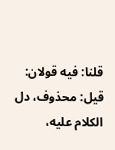قلنا: فيه قولان:
قيل: محذوف، دل الكلام عليه،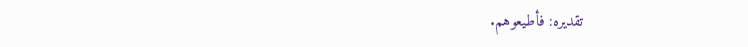تقديره: فأطيعوهم.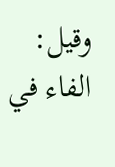وقيل: الفاء في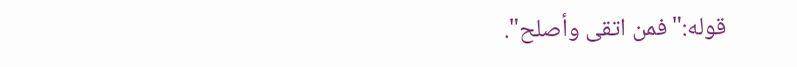قوله:"فمن اتقى وأصلح".